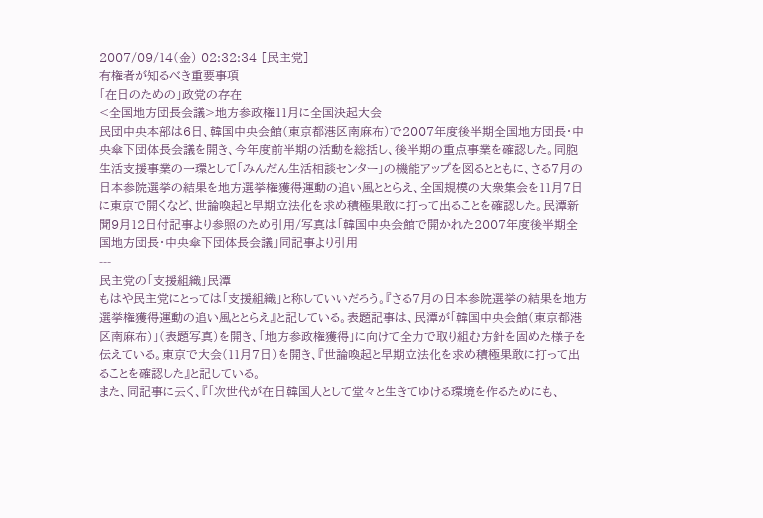2007/09/14(金) 02:32:34 [民主党]
有権者が知るべき重要事項
「在日のための」政党の存在
<全国地方団長会議>地方参政権11月に全国決起大会
民団中央本部は6日、韓国中央会館(東京都港区南麻布)で2007年度後半期全国地方団長・中央傘下団体長会議を開き、今年度前半期の活動を総括し、後半期の重点事業を確認した。同胞生活支援事業の一環として「みんだん生活相談センター」の機能アップを図るとともに、さる7月の日本参院選挙の結果を地方選挙権獲得運動の追い風ととらえ、全国規模の大衆集会を11月7日に東京で開くなど、世論喚起と早期立法化を求め積極果敢に打って出ることを確認した。民潭新聞9月12日付記事より参照のため引用/写真は「韓国中央会館で開かれた2007年度後半期全国地方団長・中央傘下団体長会議」同記事より引用
---
民主党の「支援組織」民潭
もはや民主党にとっては「支援組織」と称していいだろう。『さる7月の日本参院選挙の結果を地方選挙権獲得運動の追い風ととらえ』と記している。表題記事は、民潭が「韓国中央会館(東京都港区南麻布)」(表題写真)を開き、「地方参政権獲得」に向けて全力で取り組む方針を固めた様子を伝えている。東京で大会(11月7日)を開き、『世論喚起と早期立法化を求め積極果敢に打って出ることを確認した』と記している。
また、同記事に云く、『「次世代が在日韓国人として堂々と生きてゆける環境を作るためにも、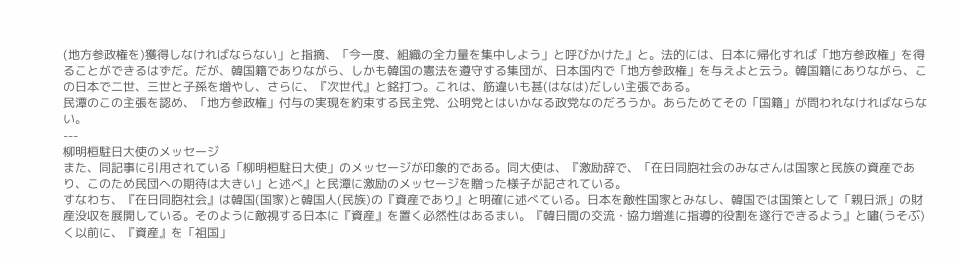(地方参政権を)獲得しなければならない」と指摘、「今一度、組織の全力量を集中しよう」と呼びかけた』と。法的には、日本に帰化すれば「地方参政権」を得ることができるはずだ。だが、韓国籍でありながら、しかも韓国の憲法を遵守する集団が、日本国内で「地方参政権」を与えよと云う。韓国籍にありながら、この日本で二世、三世と子孫を増やし、さらに、『次世代』と銘打つ。これは、筋違いも甚(はなは)だしい主張である。
民潭のこの主張を認め、「地方参政権」付与の実現を約束する民主党、公明党とはいかなる政党なのだろうか。あらためてその「国籍」が問われなければならない。
---
柳明桓駐日大使のメッセージ
また、同記事に引用されている「柳明桓駐日大使」のメッセージが印象的である。同大使は、『激励辞で、「在日同胞社会のみなさんは国家と民族の資産であり、このため民団への期待は大きい」と述べ』と民潭に激励のメッセージを贈った様子が記されている。
すなわち、『在日同胞社会』は韓国(国家)と韓国人(民族)の『資産であり』と明確に述べている。日本を敵性国家とみなし、韓国では国策として「親日派」の財産没収を展開している。そのように敵視する日本に『資産』を置く必然性はあるまい。『韓日間の交流・協力増進に指導的役割を遂行できるよう』と嘯(うそぶ)く以前に、『資産』を「祖国」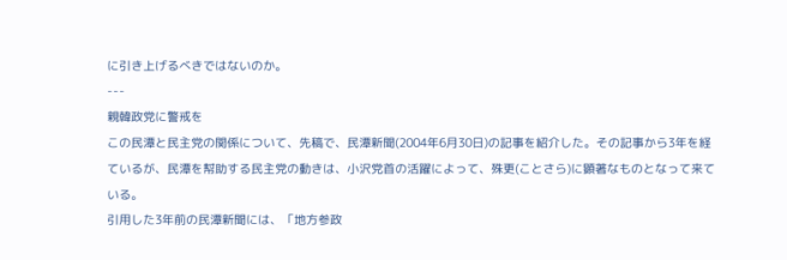に引き上げるべきではないのか。
---
親韓政党に警戒を
この民潭と民主党の関係について、先稿で、民潭新聞(2004年6月30日)の記事を紹介した。その記事から3年を経ているが、民潭を幇助する民主党の動きは、小沢党首の活躍によって、殊更(ことさら)に顕著なものとなって来ている。
引用した3年前の民潭新聞には、「地方参政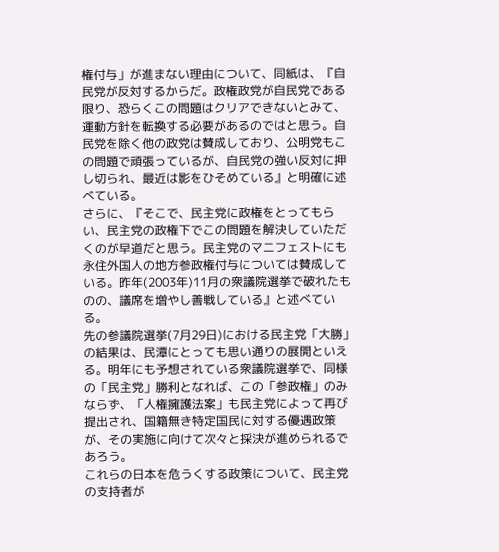権付与」が進まない理由について、同紙は、『自民党が反対するからだ。政権政党が自民党である限り、恐らくこの問題はクリアできないとみて、運動方針を転換する必要があるのではと思う。自民党を除く他の政党は賛成しており、公明党もこの問題で頑張っているが、自民党の強い反対に押し切られ、最近は影をひそめている』と明確に述べている。
さらに、『そこで、民主党に政権をとってもらい、民主党の政権下でこの問題を解決していただくのが早道だと思う。民主党のマニフェストにも永住外国人の地方参政権付与については賛成している。昨年(2003年)11月の衆議院選挙で破れたものの、議席を増やし善戦している』と述べている。
先の参議院選挙(7月29日)における民主党「大勝」の結果は、民潭にとっても思い通りの展開といえる。明年にも予想されている衆議院選挙で、同様の「民主党」勝利となれば、この「参政権」のみならず、「人権擁護法案」も民主党によって再び提出され、国籍無き特定国民に対する優遇政策が、その実施に向けて次々と採決が進められるであろう。
これらの日本を危うくする政策について、民主党の支持者が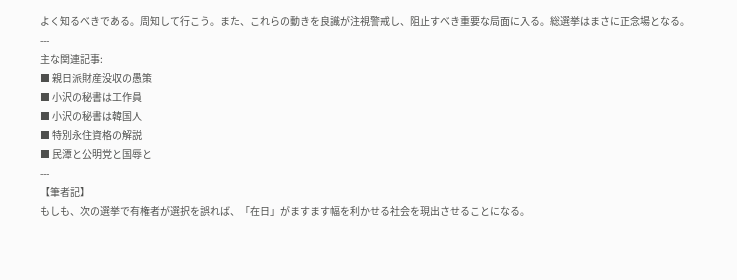よく知るべきである。周知して行こう。また、これらの動きを良識が注視警戒し、阻止すべき重要な局面に入る。総選挙はまさに正念場となる。
---
主な関連記事:
■ 親日派財産没収の愚策
■ 小沢の秘書は工作員
■ 小沢の秘書は韓国人
■ 特別永住資格の解説
■ 民潭と公明党と国辱と
---
【筆者記】
もしも、次の選挙で有権者が選択を誤れば、「在日」がますます幅を利かせる社会を現出させることになる。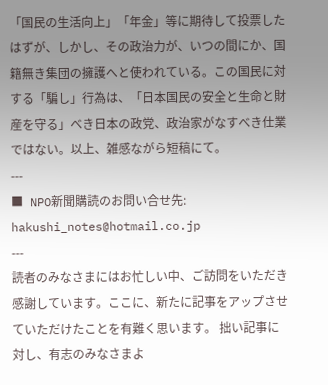「国民の生活向上」「年金」等に期待して投票したはずが、しかし、その政治力が、いつの間にか、国籍無き集団の擁護へと使われている。この国民に対する「騙し」行為は、「日本国民の安全と生命と財産を守る」べき日本の政党、政治家がなすべき仕業ではない。以上、雑感ながら短稿にて。
---
■ NPO新聞購読のお問い合せ先: hakushi_notes@hotmail.co.jp
---
読者のみなさまにはお忙しい中、ご訪問をいただき感謝しています。ここに、新たに記事をアップさせていただけたことを有難く思います。 拙い記事に対し、有志のみなさまよ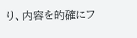り、内容を的確にフ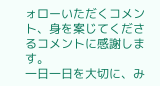ォローいただくコメント、身を案じてくださるコメントに感謝します。
一日一日を大切に、み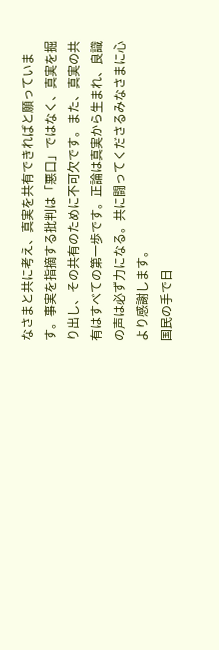なさまと共に考え、真実を共有できればと願っています。事実を指摘する批判は「悪口」ではなく、真実を掘り出し、その共有のために不可欠です。また、真実の共有はすべての第一歩です。正論は真実から生まれ、良識の声は必ず力になる。共に闘ってくださるみなさまに心より感謝します。
国民の手で日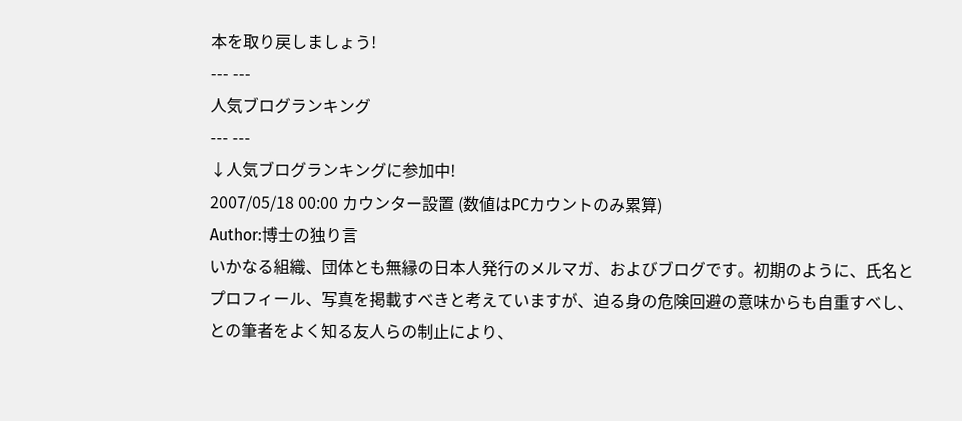本を取り戻しましょう!
--- ---
人気ブログランキング
--- ---
↓人気ブログランキングに参加中!
2007/05/18 00:00 カウンター設置 (数値はPCカウントのみ累算)
Author:博士の独り言
いかなる組織、団体とも無縁の日本人発行のメルマガ、およびブログです。初期のように、氏名とプロフィール、写真を掲載すべきと考えていますが、迫る身の危険回避の意味からも自重すべし、との筆者をよく知る友人らの制止により、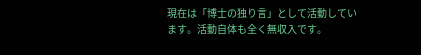現在は「博士の独り言」として活動しています。活動自体も全く無収入です。